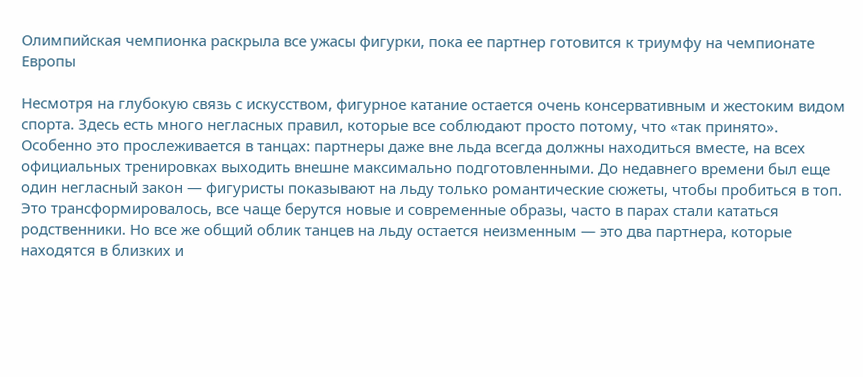Олимпийская чемпионка раскрыла все ужасы фигурки, пока ее партнер готовится к триумфу на чемпионате Европы

Несмотря на глубокую связь с искусством, фигурное катание остается очень консервативным и жестоким видом спорта. Здесь есть много негласных правил, которые все соблюдают просто потому, что «так принято». Особенно это прослеживается в танцах: партнеры даже вне льда всегда должны находиться вместе, на всех официальных тренировках выходить внешне максимально подготовленными. До недавнего времени был еще один негласный закон — фигуристы показывают на льду только романтические сюжеты, чтобы пробиться в топ. Это трансформировалось, все чаще берутся новые и современные образы, часто в парах стали кататься родственники. Но все же общий облик танцев на льду остается неизменным — это два партнера, которые находятся в близких и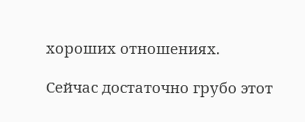хороших отношениях.

Сейчас достаточно грубо этот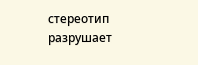стереотип разрушает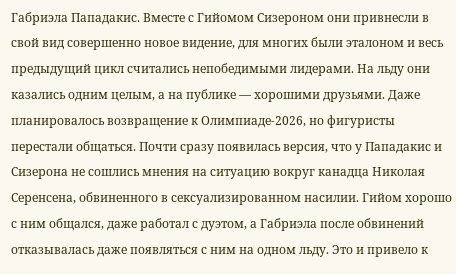Габриэла Пападакис. Вместе с Гийомом Сизероном они привнесли в свой вид совершенно новое видение, для многих были эталоном и весь предыдущий цикл считались непобедимыми лидерами. На льду они казались одним целым, а на публике — хорошими друзьями. Даже планировалось возвращение к Олимпиаде-2026, но фигуристы перестали общаться. Почти сразу появилась версия, что у Пападакис и Сизерона не сошлись мнения на ситуацию вокруг канадца Николая Серенсена, обвиненного в сексуализированном насилии. Гийом хорошо с ним общался, даже работал с дуэтом, а Габриэла после обвинений отказывалась даже появляться с ним на одном льду. Это и привело к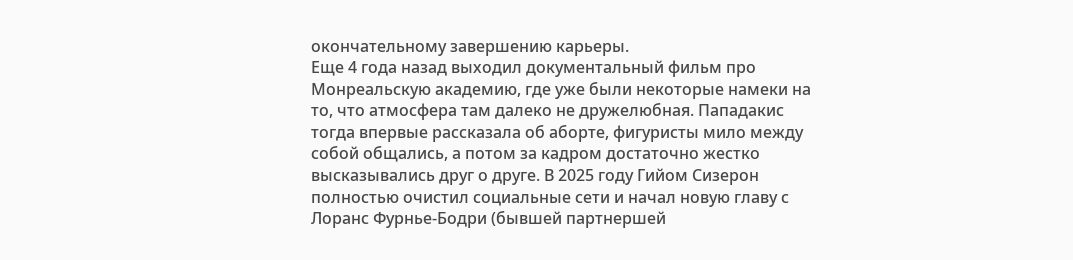окончательному завершению карьеры.
Еще 4 года назад выходил документальный фильм про Монреальскую академию, где уже были некоторые намеки на то, что атмосфера там далеко не дружелюбная. Пападакис тогда впервые рассказала об аборте, фигуристы мило между собой общались, а потом за кадром достаточно жестко высказывались друг о друге. В 2025 году Гийом Сизерон полностью очистил социальные сети и начал новую главу с Лоранс Фурнье-Бодри (бывшей партнершей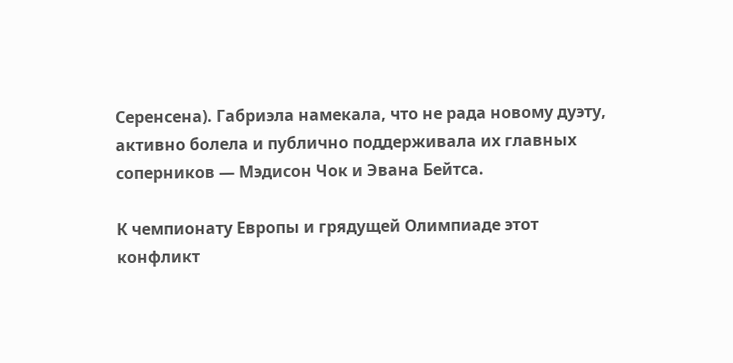Серенсена). Габриэла намекала, что не рада новому дуэту, активно болела и публично поддерживала их главных соперников — Мэдисон Чок и Эвана Бейтса.

К чемпионату Европы и грядущей Олимпиаде этот конфликт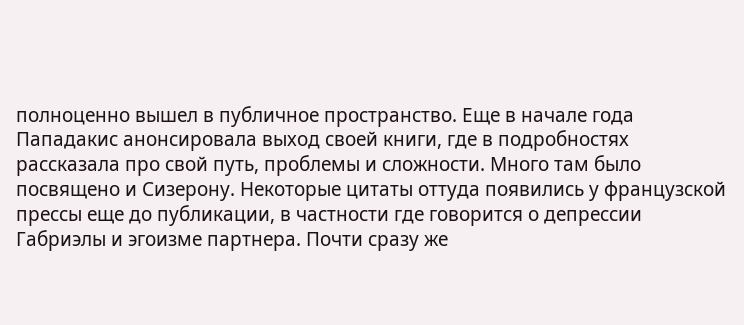полноценно вышел в публичное пространство. Еще в начале года Пападакис анонсировала выход своей книги, где в подробностях рассказала про свой путь, проблемы и сложности. Много там было посвящено и Сизерону. Некоторые цитаты оттуда появились у французской прессы еще до публикации, в частности где говорится о депрессии Габриэлы и эгоизме партнера. Почти сразу же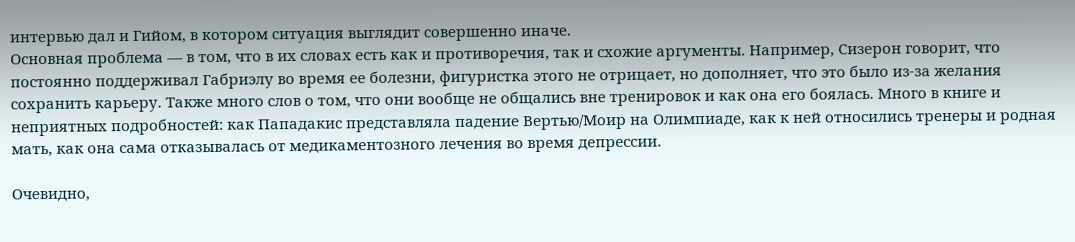интервью дал и Гийом, в котором ситуация выглядит совершенно иначе.
Основная проблема — в том, что в их словах есть как и противоречия, так и схожие аргументы. Например, Сизерон говорит, что постоянно поддерживал Габриэлу во время ее болезни, фигуристка этого не отрицает, но дополняет, что это было из-за желания сохранить карьеру. Также много слов о том, что они вообще не общались вне тренировок и как она его боялась. Много в книге и неприятных подробностей: как Пападакис представляла падение Вертью/Моир на Олимпиаде, как к ней относились тренеры и родная мать, как она сама отказывалась от медикаментозного лечения во время депрессии.

Очевидно,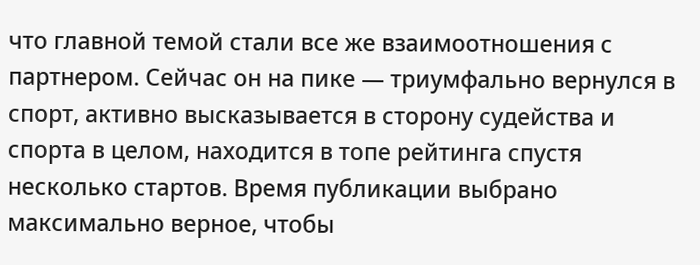что главной темой стали все же взаимоотношения с партнером. Сейчас он на пике — триумфально вернулся в спорт, активно высказывается в сторону судейства и спорта в целом, находится в топе рейтинга спустя несколько стартов. Время публикации выбрано максимально верное, чтобы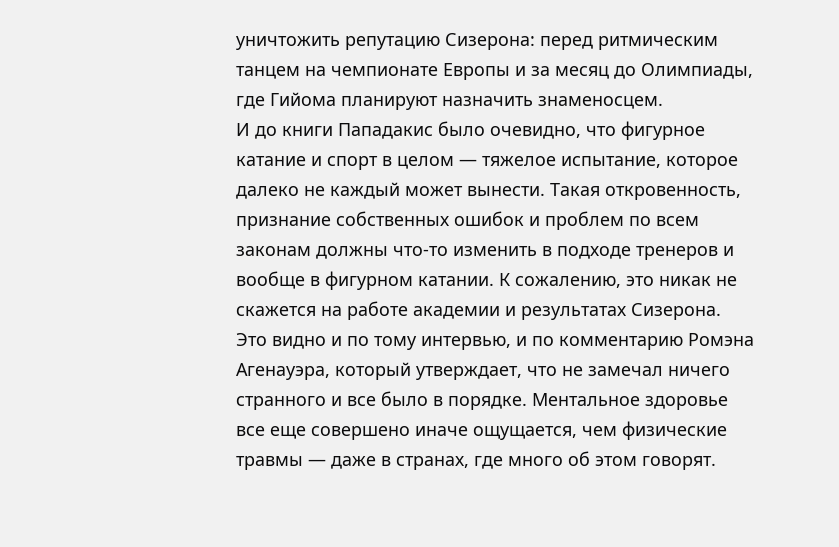уничтожить репутацию Сизерона: перед ритмическим танцем на чемпионате Европы и за месяц до Олимпиады, где Гийома планируют назначить знаменосцем.
И до книги Пападакис было очевидно, что фигурное катание и спорт в целом — тяжелое испытание, которое далеко не каждый может вынести. Такая откровенность, признание собственных ошибок и проблем по всем законам должны что-то изменить в подходе тренеров и вообще в фигурном катании. К сожалению, это никак не скажется на работе академии и результатах Сизерона. Это видно и по тому интервью, и по комментарию Ромэна Агенауэра, который утверждает, что не замечал ничего странного и все было в порядке. Ментальное здоровье все еще совершено иначе ощущается, чем физические травмы — даже в странах, где много об этом говорят.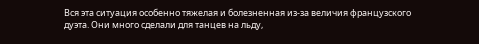Вся эта ситуация особенно тяжелая и болезненная из-за величия французского дуэта. Они много сделали для танцев на льду,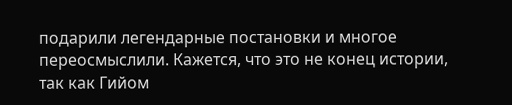подарили легендарные постановки и многое переосмыслили. Кажется, что это не конец истории, так как Гийом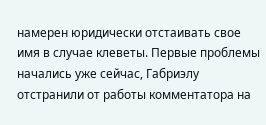намерен юридически отстаивать свое имя в случае клеветы. Первые проблемы начались уже сейчас, Габриэлу отстранили от работы комментатора на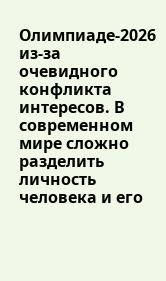Олимпиаде-2026 из-за очевидного конфликта интересов. В современном мире сложно разделить личность человека и его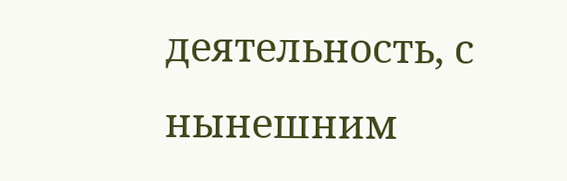деятельность, с нынешним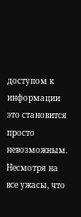доступом к информации это становится просто невозможным. Несмотря на все ужасы, что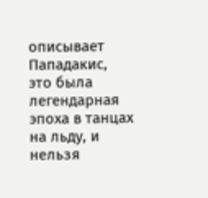описывает Пападакис, это была легендарная эпоха в танцах на льду, и нельзя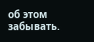об этом забывать.